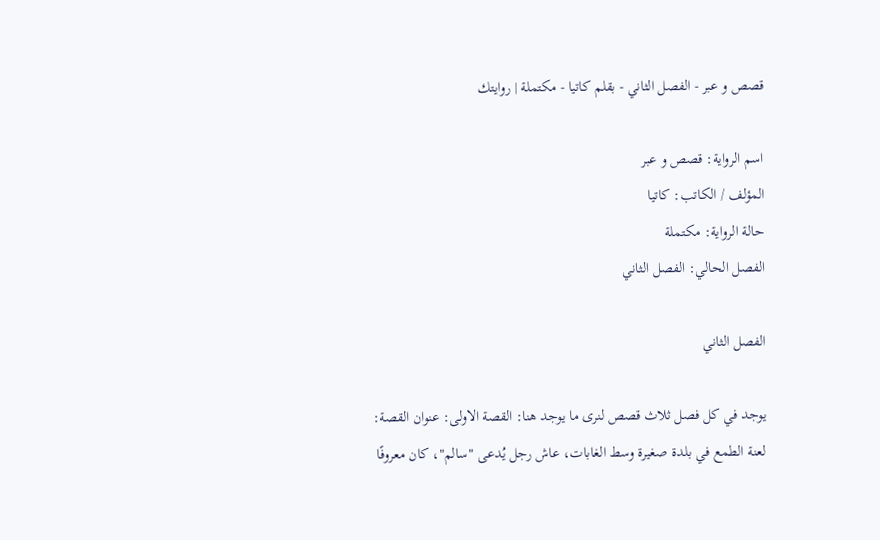قصص و عبر - الفصل الثاني - بقلم كاتيا - مكتملة | روايتك

اسم الرواية: قصص و عبر
المؤلف / الكاتب: كاتيا
حالة الرواية: مكتملة
الفصل الحالي: الفصل الثاني

الفصل الثاني

يوجد في كل فصل ثلاث قصص لنرى ما يوجد هنا: القصة الاولى: عنوان القصة: لعنة الطمع في بلدة صغيرة وسط الغابات، عاش رجل يُدعى "سالم"، كان معروفًا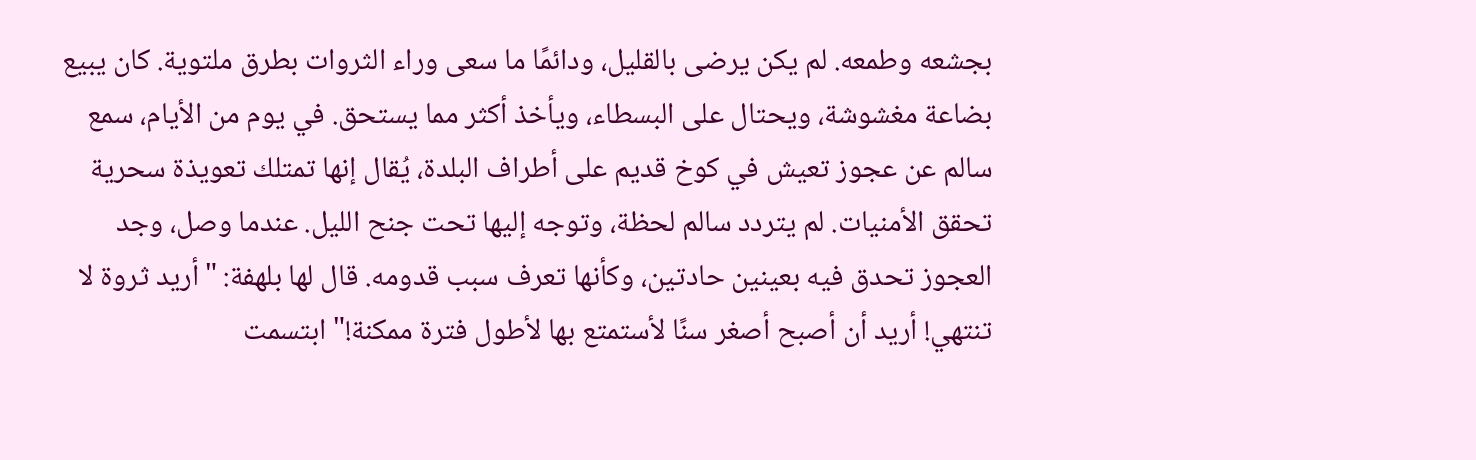بجشعه وطمعه. لم يكن يرضى بالقليل، ودائمًا ما سعى وراء الثروات بطرق ملتوية. كان يبيع بضاعة مغشوشة، ويحتال على البسطاء، ويأخذ أكثر مما يستحق. في يوم من الأيام، سمع سالم عن عجوز تعيش في كوخ قديم على أطراف البلدة، يُقال إنها تمتلك تعويذة سحرية تحقق الأمنيات. لم يتردد سالم لحظة، وتوجه إليها تحت جنح الليل. عندما وصل، وجد العجوز تحدق فيه بعينين حادتين، وكأنها تعرف سبب قدومه. قال لها بلهفة: "أريد ثروة لا تنتهي! أريد أن أصبح أصغر سنًا لأستمتع بها لأطول فترة ممكنة!" ابتسمت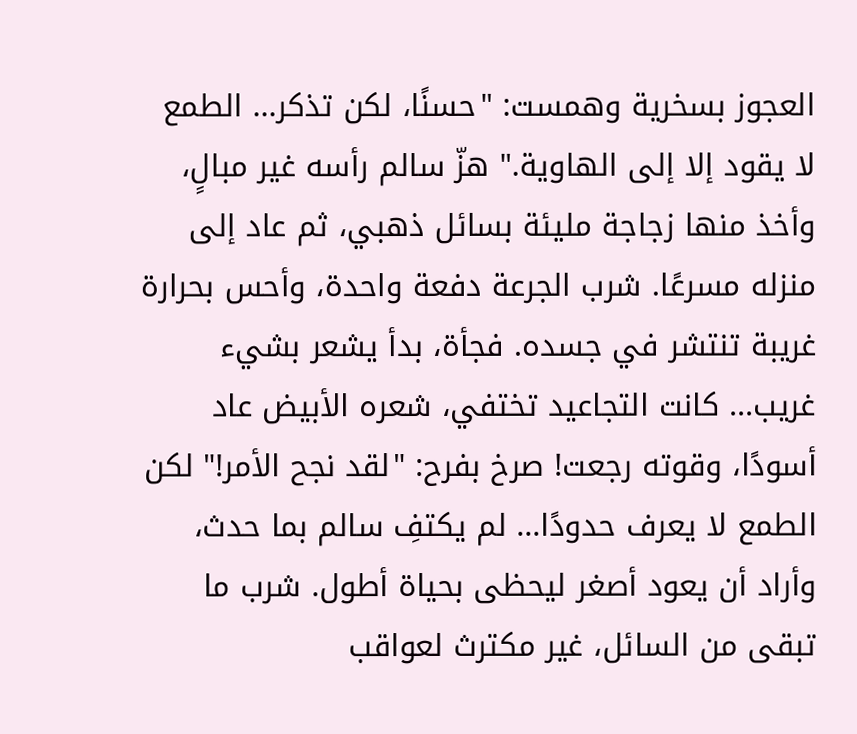العجوز بسخرية وهمست: "حسنًا، لكن تذكر... الطمع لا يقود إلا إلى الهاوية." هزّ سالم رأسه غير مبالٍ، وأخذ منها زجاجة مليئة بسائل ذهبي، ثم عاد إلى منزله مسرعًا. شرب الجرعة دفعة واحدة، وأحس بحرارة غريبة تنتشر في جسده. فجأة، بدأ يشعر بشيء غريب... كانت التجاعيد تختفي، شعره الأبيض عاد أسودًا، وقوته رجعت! صرخ بفرح: "لقد نجح الأمر!" لكن الطمع لا يعرف حدودًا... لم يكتفِ سالم بما حدث، وأراد أن يعود أصغر ليحظى بحياة أطول. شرب ما تبقى من السائل، غير مكترث لعواقب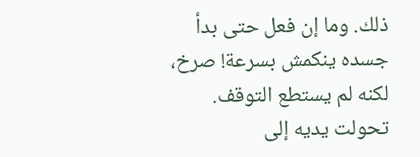ذلك. وما إن فعل حتى بدأ جسده ينكمش بسرعة! صرخ، لكنه لم يستطع التوقف. تحولت يديه إلى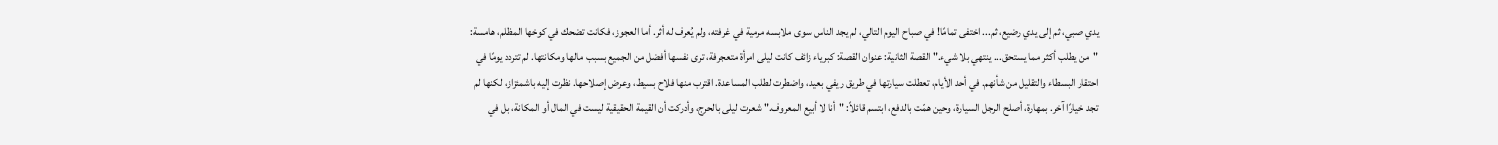يدي صبي، ثم إلى يدي رضيع، ثم... اختفى تمامًا! في صباح اليوم التالي، لم يجد الناس سوى ملابسه مرمية في غرفته، ولم يُعرف له أثر. أما العجوز، فكانت تضحك في كوخها المظلم، هامسة: "من يطلب أكثر مما يستحق... ينتهي بلا شيء." القصة الثانية: عنوان القصة: كبرياء زائف كانت ليلى امرأة متعجرفة، ترى نفسها أفضل من الجميع بسبب مالها ومكانتها. لم تتردد يومًا في احتقار البسطاء والتقليل من شأنهم. في أحد الأيام، تعطلت سيارتها في طريق ريفي بعيد، واضطرت لطلب المساعدة. اقترب منها فلاح بسيط، وعرض إصلاحها. نظرت إليه باشمئزاز، لكنها لم تجد خيارًا آخر. بمهارة، أصلح الرجل السيارة، وحين همّت بالدفع، ابتسم قائلاً: "أنا لا أبيع المعروف." شعرت ليلى بالحرج، وأدركت أن القيمة الحقيقية ليست في المال أو المكانة، بل في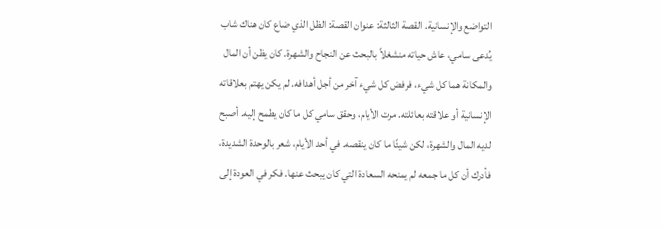التواضع والإنسانية. القصة الثالثة: عنوان القصة: الظل الذي ضاع كان هناك شاب يُدعى سامي، عاش حياته منشغلاً بالبحث عن النجاح والشهرة. كان يظن أن المال والمكانة هما كل شيء، فرفض كل شيء آخر من أجل أهدافه. لم يكن يهتم بعلاقاته الإنسانية أو علاقته بعائلته. مرت الأيام، وحقق سامي كل ما كان يطمح إليه. أصبح لديه المال والشهرة، لكن شيئًا ما كان ينقصه. في أحد الأيام، شعر بالوحدة الشديدة، فأدرك أن كل ما جمعه لم يمنحه السعادة التي كان يبحث عنها. فكر في العودة إلى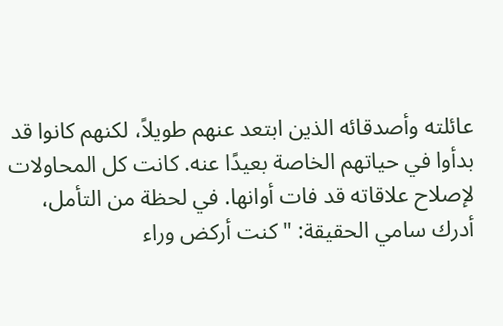عائلته وأصدقائه الذين ابتعد عنهم طويلاً، لكنهم كانوا قد بدأوا في حياتهم الخاصة بعيدًا عنه. كانت كل المحاولات لإصلاح علاقاته قد فات أوانها. في لحظة من التأمل، أدرك سامي الحقيقة: "كنت أركض وراء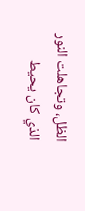الظل، وتجاهلت النور الذي كان يحيط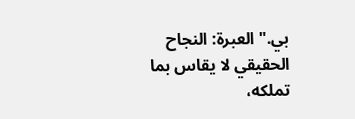بي." العبرة: النجاح الحقيقي لا يقاس بما تملكه،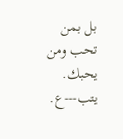بل بمن تحب ومن يحبك. يتب---ع.